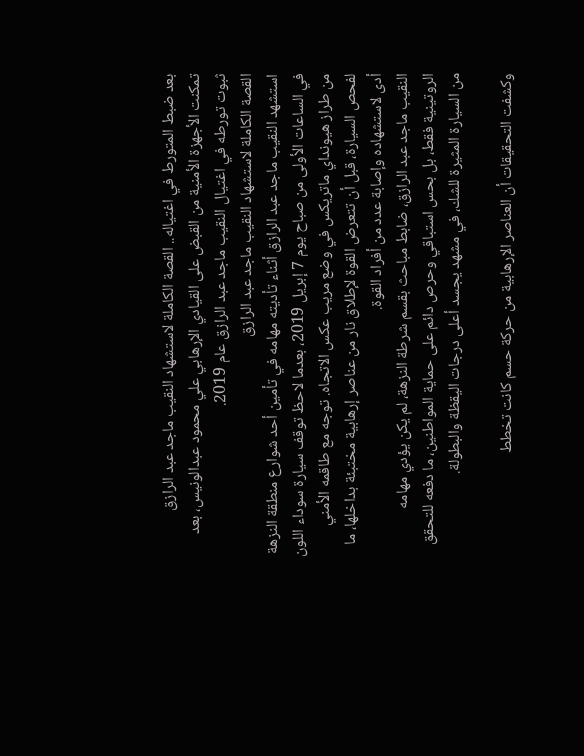بعد ضبط المتورط في اغتياله.. القصة الكاملة لاستشهاد النقيب ماجد عبد الرازق
تمكنت الأجهزة الأمنية من القبض على القيادي الإرهابي علي محمود عبدالونيس، بعد ثبوت تورطه في اغتيال النقيب ماجد عبد الرازق عام 2019.
القصة الكاملة لاستشهاد النقيب ماجد عبد الرازق
استشهد النقيب ماجد عبد الرازق أثناء تأديته مهامه في تأمين أحد شوارع منطقة النزهة في الساعات الأولى من صباح يوم 7 إبريل 2019، بعدما لاحظ توقف سيارة سوداء اللون من طراز هيونداي ماتريكس في وضع مريب عكس الاتجاه. توجه مع طاقمه الأمني لفحص السيارة، قبل أن تتعرض القوة لإطلاق نار من عناصر إرهابية مختبئة بداخلها، ما أدى لاستشهاده وإصابة عدد من أفراد القوة.
النقيب ماجد عبد الرازق، ضابط مباحث بقسم شرطة النزهة، لم يكن يؤدي مهامه الروتينية فقط، بل بحس استباقي وحرص دائم على حماية المواطنين، ما دفعه للتحقق من السيارة المثيرة للشك، في مشهد يجسد أعلى درجات اليقظة والبطولة.

وكشفت التحقيقات أن العناصر الإرهابية من حركة حسم كانت تخطط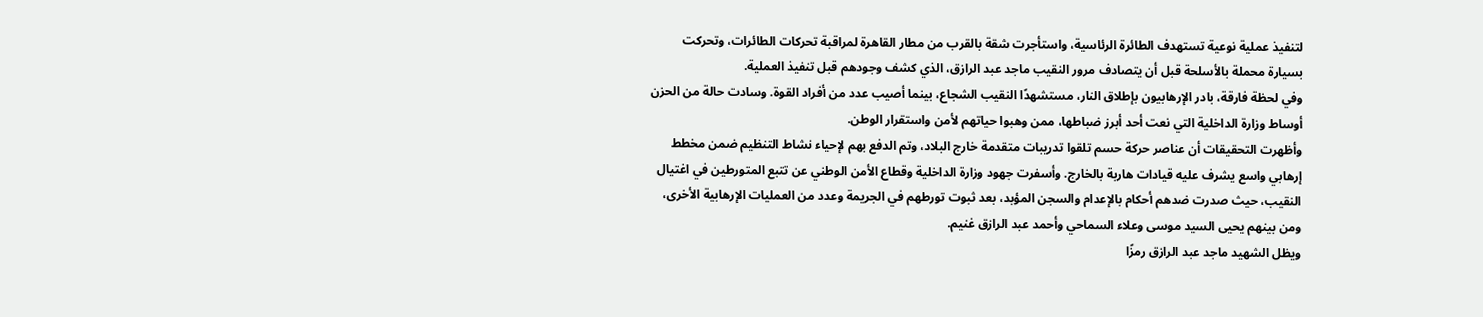لتنفيذ عملية نوعية تستهدف الطائرة الرئاسية، واستأجرت شقة بالقرب من مطار القاهرة لمراقبة تحركات الطائرات، وتحركت بسيارة محملة بالأسلحة قبل أن يتصادف مرور النقيب ماجد عبد الرازق، الذي كشف وجودهم قبل تنفيذ العملية.
وفي لحظة فارقة، بادر الإرهابيون بإطلاق النار، مستشهدًا النقيب الشجاع، بينما أصيب عدد من أفراد القوة. وسادت حالة من الحزن أوساط وزارة الداخلية التي نعت أحد أبرز ضباطها، ممن وهبوا حياتهم لأمن واستقرار الوطن.
وأظهرت التحقيقات أن عناصر حركة حسم تلقوا تدريبات متقدمة خارج البلاد، وتم الدفع بهم لإحياء نشاط التنظيم ضمن مخطط إرهابي واسع يشرف عليه قيادات هاربة بالخارج. وأسفرت جهود وزارة الداخلية وقطاع الأمن الوطني عن تتبع المتورطين في اغتيال النقيب، حيث صدرت ضدهم أحكام بالإعدام والسجن المؤبد، بعد ثبوت تورطهم في الجريمة وعدد من العمليات الإرهابية الأخرى، ومن بينهم يحيى السيد موسى وعلاء السماحي وأحمد عبد الرازق غنيم.
ويظل الشهيد ماجد عبد الرازق رمزًا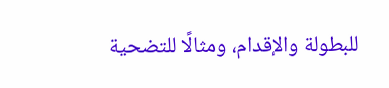للبطولة والإقدام، ومثالًا للتضحية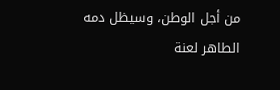من أجل الوطن، وسيظل دمه الطاهر لعنة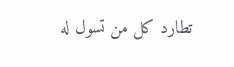تطارد كل من تسول له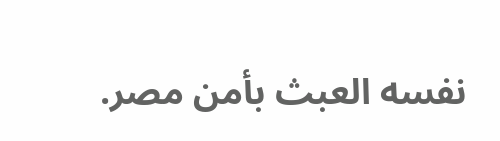نفسه العبث بأمن مصر.